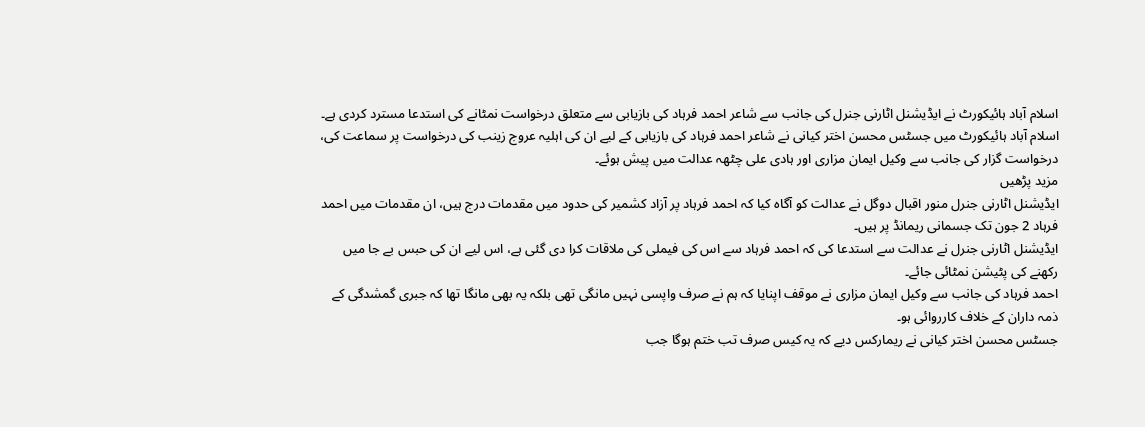اسلام آباد ہائیکورٹ نے ایڈیشنل اٹارنی جنرل کی جانب سے شاعر احمد فرہاد کی بازیابی سے متعلق درخواست نمٹانے کی استدعا مسترد کردی ہے۔
اسلام آباد ہائیکورٹ میں جسٹس محسن اختر کیانی نے شاعر احمد فرہاد کی بازیابی کے لیے ان کی اہلیہ عروج زینب کی درخواست پر سماعت کی، درخواست گزار کی جانب سے وکیل ایمان مزاری اور ہادی علی چٹھہ عدالت میں پیش ہوئے۔
مزید پڑھیں
ایڈیشنل اٹارنی جنرل منور اقبال دوگل نے عدالت کو آگاہ کیا کہ احمد فرہاد پر آزاد کشمیر کی حدود میں مقدمات درج ہیں، ان مقدمات میں احمد فرہاد 2 جون تک جسمانی ریمانڈ پر ہیں۔
ایڈیشنل اٹارنی جنرل نے عدالت سے استدعا کی کہ احمد فرہاد سے اس کی فیملی کی ملاقات کرا دی گئی ہے، اس لیے ان کی حبس بے جا میں رکھنے کی پٹیشن نمٹائی جائے۔
احمد فرہاد کی جانب سے وکیل ایمان مزاری نے موقف اپنایا کہ ہم نے صرف واپسی نہیں مانگی تھی بلکہ یہ بھی مانگا تھا کہ جبری گمشدگی کے ذمہ داران کے خلاف کارروائی ہو۔
جسٹس محسن اختر کیانی نے ریمارکس دیے کہ یہ کیس صرف تب ختم ہوگا جب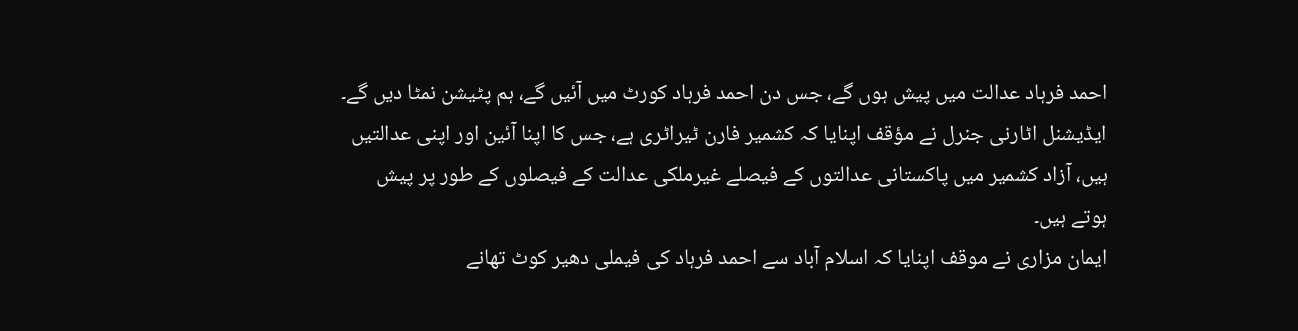احمد فرہاد عدالت میں پیش ہوں گے، جس دن احمد فرہاد کورٹ میں آئیں گے، ہم پٹیشن نمٹا دیں گے۔
ایڈیشنل اٹارنی جنرل نے مؤقف اپنایا کہ کشمیر فارن ٹیراٹری ہے، جس کا اپنا آئین اور اپنی عدالتیں ہیں، آزاد کشمیر میں پاکستانی عدالتوں کے فیصلے غیرملکی عدالت کے فیصلوں کے طور پر پیش ہوتے ہیں۔
ایمان مزاری نے موقف اپنایا کہ اسلام آباد سے احمد فرہاد کی فیملی دھیر کوٹ تھانے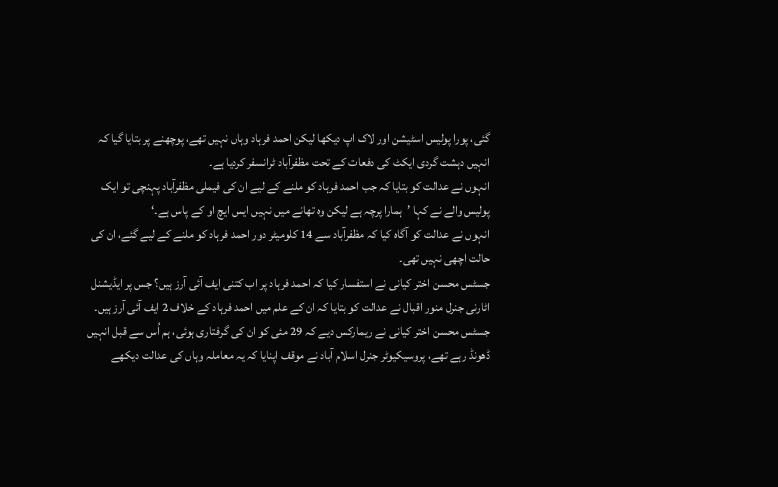گئی، پورا پولیس اسٹیشن اور لاک اپ دیکھا لیکن احمد فرہاد وہاں نہیں تھے، پوچھنے پر بتایا گیا کہ انہیں دہشت گردی ایکٹ کی دفعات کے تحت مظفرآباد ٹرانسفر کردیا ہے۔
انہوں نے عدالت کو بتایا کہ جب احمد فرہاد کو ملنے کے لیے ان کی فیملی مظفرآباد پہنچی تو ایک پولیس والے نے کہا ’ہمارا پرچہ ہے لیکن وہ تھانے میں نہیں ایس ایچ او کے پاس ہے۔‘
انہوں نے عدالت کو آگاہ کیا کہ مظفرآباد سے 14 کلومیٹر دور احمد فرہاد کو ملنے کے لیے گئے، ان کی حالت اچھی نہیں تھی۔
جسٹس محسن اختر کیانی نے استفسار کیا کہ احمد فرہاد پر اب کتنی ایف آئی آرز ہیں؟ جس پر ایڈیشنل اٹارنی جنرل منور اقبال نے عدالت کو بتایا کہ ان کے علم میں احمد فرہاد کے خلاف 2 ایف آئی آرز ہیں۔
جسٹس محسن اختر کیانی نے ریمارکس دیے کہ 29 مئی کو ان کی گرفتاری ہوئی، ہم اُس سے قبل انہیں ڈھونڈ رہے تھے، پروسیکیوٹر جنرل اسلام آباد نے موقف اپنایا کہ یہ معاملہ وہاں کی عدالت دیکھے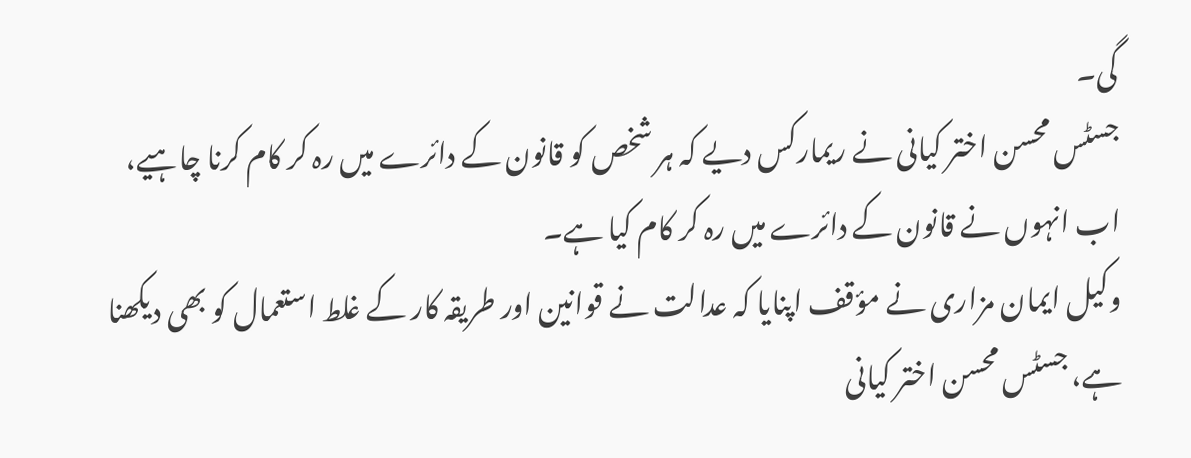گی۔
جسٹس محسن اختر کیانی نے ریمارکس دیے کہ ہر شخص کو قانون کے دائرے میں رہ کر کام کرنا چاہیے، اب انہوں نے قانون کے دائرے میں رہ کر کام کیا ہے۔
وکیل ایمان مزاری نے مؤقف اپنایا کہ عدالت نے قوانین اور طریقہ کار کے غلط استعمال کو بھی دیکھنا ہے، جسٹس محسن اختر کیانی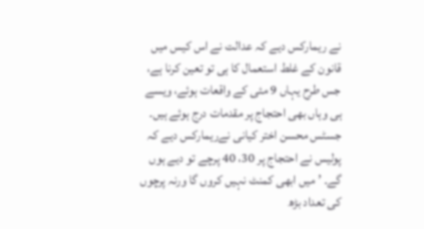نے ریمارکس دیے کہ عدالت نے اس کیس میں قانون کے غلط استعمال کا ہی تو تعین کرنا ہے، جس طرح یہاں 9 مئی کے واقعات ہوئے، ویسے ہی وہاں بھی احتجاج پر مقدمات درج ہوئے ہیں۔
جسٹس محسن اختر کیانی نےریمارکس دیے کہ پولیس نے احتجاج پر 30، 40 پرچے تو دیے ہوں گے۔ ’ میں ابھی کمنٹ نہیں کروں گا ورنہ پرچوں کی تعداد بڑھ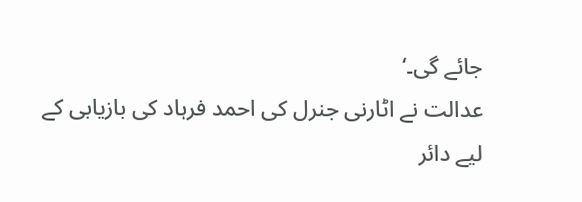جائے گی۔‘
عدالت نے اٹارنی جنرل کی احمد فرہاد کی بازیابی کے لیے دائر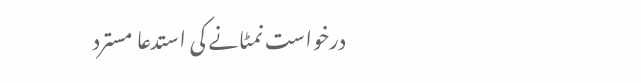درخواست نمٹانے کی استدعا مسترد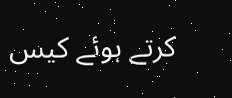کرتے ہوئے کیس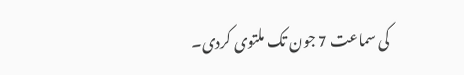کی سماعت 7 جون تک ملتوی کردی۔